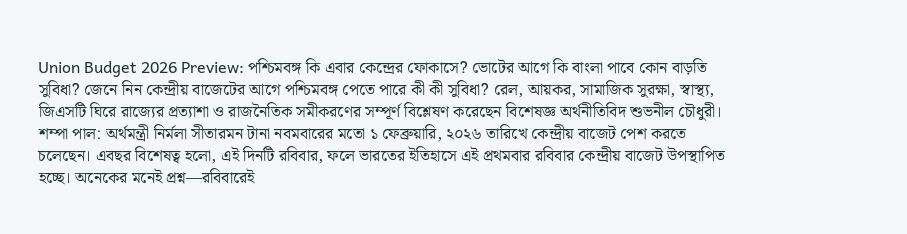Union Budget 2026 Preview: পশ্চিমবঙ্গ কি এবার কেন্দ্রের ফোকাসে? ভোটের আগে কি বাংলা পাবে কোন বাড়তি সুবিধা? জেনে নিন কেন্দ্রীয় বাজেটের আগে পশ্চিমবঙ্গ পেতে পারে কী কী সুবিধা? রেল, আয়কর, সামাজিক সুরক্ষা, স্বাস্থ্য, জিএসটি ঘিরে রাজ্যের প্রত্যাশা ও রাজনৈতিক সমীকরণের সম্পূর্ণ বিশ্লেষণ করেছেন বিশেষজ্ঞ অর্থনীতিবিদ শুভনীল চৌধুরী।
শম্পা পাল: অর্থমন্ত্রী নির্মলা সীতারমন টানা নবমবারের মতো ১ ফেব্রুয়ারি, ২০২৬ তারিখে কেন্দ্রীয় বাজেট পেশ করতে চলেছেন। এবছর বিশেষত্ব হলো, এই দিনটি রবিবার, ফলে ভারতের ইতিহাসে এই প্রথমবার রবিবার কেন্দ্রীয় বাজেট উপস্থাপিত হচ্ছে। অনেকের মনেই প্রশ্ন—রবিবারেই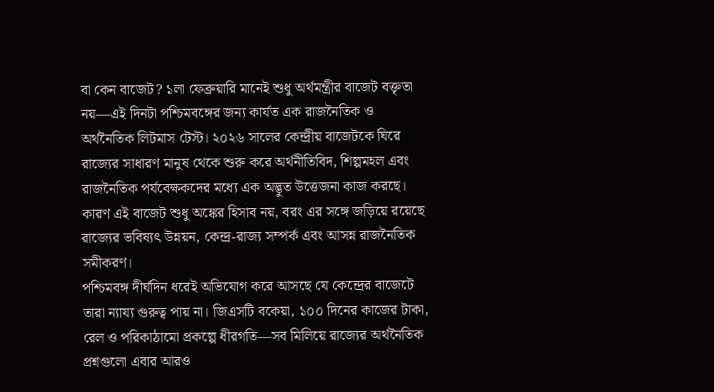বা কেন বাজেট? ১লা ফেব্রুয়ারি মানেই শুধু অর্থমন্ত্রীর বাজেট বক্তৃতা নয়—এই দিনটা পশ্চিমবঙ্গের জন্য কার্যত এক রাজনৈতিক ও অর্থনৈতিক লিটমাস টেস্ট। ২০২৬ সালের কেন্দ্রীয় বাজেটকে ঘিরে রাজ্যের সাধারণ মানুষ থেকে শুরু করে অর্থনীতিবিদ, শিল্পমহল এবং রাজনৈতিক পর্যবেক্ষকদের মধ্যে এক অদ্ভুত উত্তেজনা কাজ করছে। কারণ এই বাজেট শুধু অঙ্কের হিসাব নয়, বরং এর সঙ্গে জড়িয়ে রয়েছে রাজ্যের ভবিষ্যৎ উন্নয়ন, কেন্দ্র-রাজ্য সম্পর্ক এবং আসন্ন রাজনৈতিক সমীকরণ।
পশ্চিমবঙ্গ দীর্ঘদিন ধরেই অভিযোগ করে আসছে যে কেন্দ্রের বাজেটে তারা ন্যায্য গুরুত্ব পায় না। জিএসটি বকেয়া, ১০০ দিনের কাজের টাকা, রেল ও পরিকাঠামো প্রকল্পে ধীরগতি—সব মিলিয়ে রাজ্যের অর্থনৈতিক প্রশ্নগুলো এবার আরও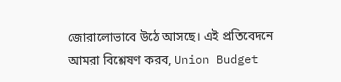জোরালোভাবে উঠে আসছে। এই প্রতিবেদনে আমরা বিশ্লেষণ করব, Union Budget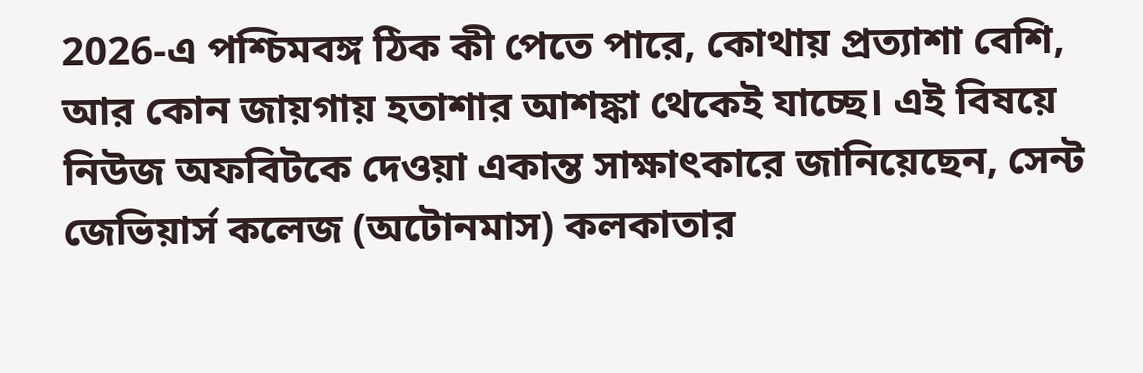2026-এ পশ্চিমবঙ্গ ঠিক কী পেতে পারে, কোথায় প্রত্যাশা বেশি, আর কোন জায়গায় হতাশার আশঙ্কা থেকেই যাচ্ছে। এই বিষয়ে নিউজ অফবিটকে দেওয়া একান্ত সাক্ষাৎকারে জানিয়েছেন, সেন্ট জেভিয়ার্স কলেজ (অটোনমাস) কলকাতার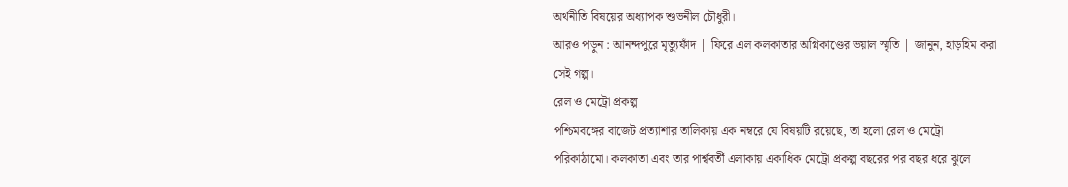অর্থনীতি বিষয়ের অধ্যাপক শুভনীল চৌধুরী।
আরও পড়ুন : আনন্দপুরে মৃত্যুফাঁদ │ ফিরে এল কলকাতার অগ্নিকাণ্ডের ভয়াল স্মৃতি │ জানুন, হাড়হিম করা সেই গল্প।
রেল ও মেট্রো প্রকল্প
পশ্চিমবঙ্গের বাজেট প্রত্যাশার তালিকায় এক নম্বরে যে বিষয়টি রয়েছে, তা হলো রেল ও মেট্রো পরিকাঠামো। কলকাতা এবং তার পার্শ্ববর্তী এলাকায় একাধিক মেট্রো প্রকল্প বছরের পর বছর ধরে ঝুলে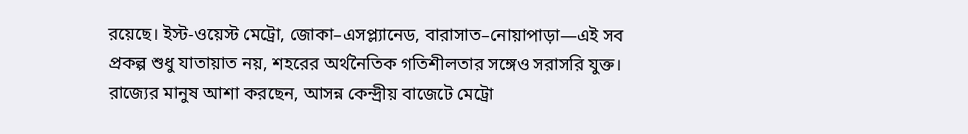রয়েছে। ইস্ট-ওয়েস্ট মেট্রো, জোকা–এসপ্ল্যানেড, বারাসাত–নোয়াপাড়া—এই সব প্রকল্প শুধু যাতায়াত নয়, শহরের অর্থনৈতিক গতিশীলতার সঙ্গেও সরাসরি যুক্ত।
রাজ্যের মানুষ আশা করছেন, আসন্ন কেন্দ্রীয় বাজেটে মেট্রো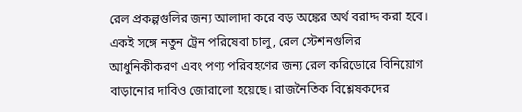রেল প্রকল্পগুলির জন্য আলাদা করে বড় অঙ্কের অর্থ বরাদ্দ করা হবে। একই সঙ্গে নতুন ট্রেন পরিষেবা চালু, রেল স্টেশনগুলির আধুনিকীকরণ এবং পণ্য পরিবহণের জন্য রেল করিডোরে বিনিয়োগ বাড়ানোর দাবিও জোরালো হয়েছে। রাজনৈতিক বিশ্লেষকদের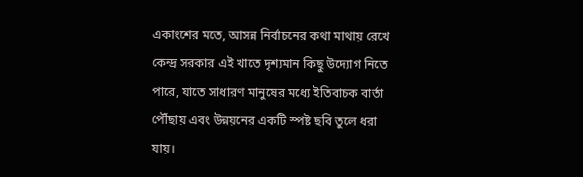একাংশের মতে, আসন্ন নির্বাচনের কথা মাথায় রেখে কেন্দ্র সরকার এই খাতে দৃশ্যমান কিছু উদ্যোগ নিতে পারে, যাতে সাধারণ মানুষের মধ্যে ইতিবাচক বার্তা পৌঁছায় এবং উন্নয়নের একটি স্পষ্ট ছবি তুলে ধরা যায়।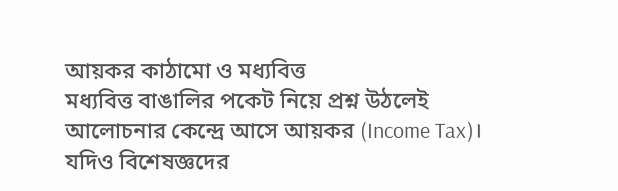আয়কর কাঠামো ও মধ্যবিত্ত
মধ্যবিত্ত বাঙালির পকেট নিয়ে প্রশ্ন উঠলেই আলোচনার কেন্দ্রে আসে আয়কর (Income Tax)। যদিও বিশেষজ্ঞদের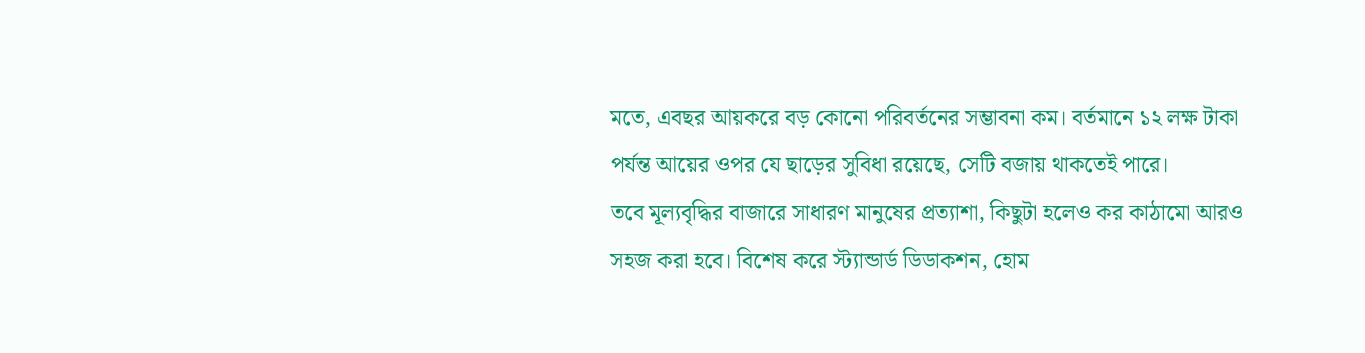মতে, এবছর আয়করে বড় কোনো পরিবর্তনের সম্ভাবনা কম। বর্তমানে ১২ লক্ষ টাকা পর্যন্ত আয়ের ওপর যে ছাড়ের সুবিধা রয়েছে, সেটি বজায় থাকতেই পারে।
তবে মূল্যবৃদ্ধির বাজারে সাধারণ মানুষের প্রত্যাশা, কিছুটা হলেও কর কাঠামো আরও সহজ করা হবে। বিশেষ করে স্ট্যান্ডার্ড ডিডাকশন, হোম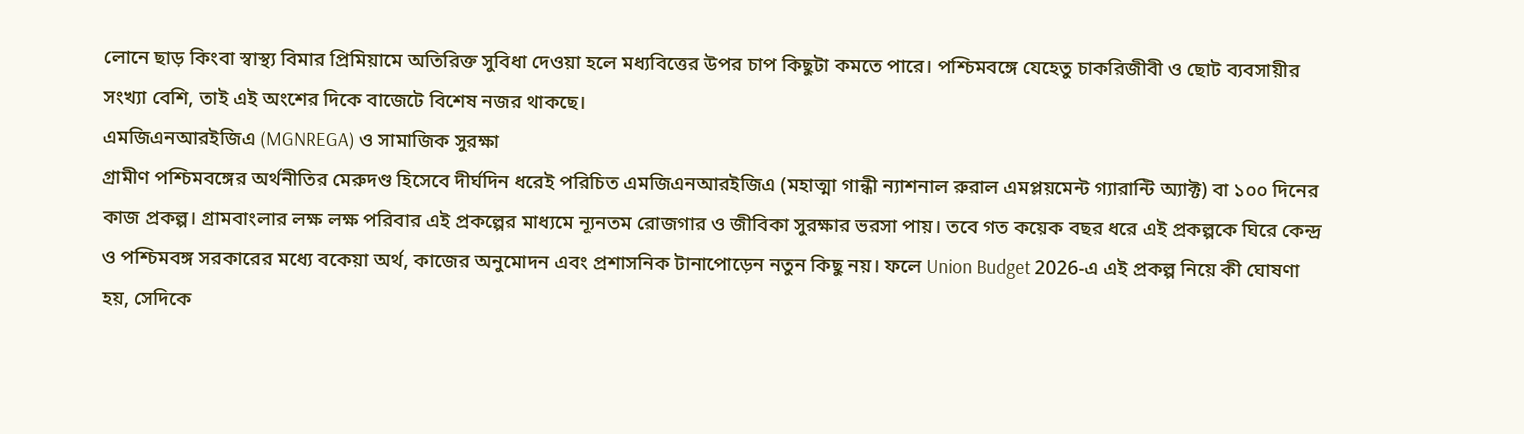লোনে ছাড় কিংবা স্বাস্থ্য বিমার প্রিমিয়ামে অতিরিক্ত সুবিধা দেওয়া হলে মধ্যবিত্তের উপর চাপ কিছুটা কমতে পারে। পশ্চিমবঙ্গে যেহেতু চাকরিজীবী ও ছোট ব্যবসায়ীর সংখ্যা বেশি, তাই এই অংশের দিকে বাজেটে বিশেষ নজর থাকছে।
এমজিএনআরইজিএ (MGNREGA) ও সামাজিক সুরক্ষা
গ্রামীণ পশ্চিমবঙ্গের অর্থনীতির মেরুদণ্ড হিসেবে দীর্ঘদিন ধরেই পরিচিত এমজিএনআরইজিএ (মহাত্মা গান্ধী ন্যাশনাল রুরাল এমপ্লয়মেন্ট গ্যারান্টি অ্যাক্ট) বা ১০০ দিনের কাজ প্রকল্প। গ্রামবাংলার লক্ষ লক্ষ পরিবার এই প্রকল্পের মাধ্যমে ন্যূনতম রোজগার ও জীবিকা সুরক্ষার ভরসা পায়। তবে গত কয়েক বছর ধরে এই প্রকল্পকে ঘিরে কেন্দ্র ও পশ্চিমবঙ্গ সরকারের মধ্যে বকেয়া অর্থ, কাজের অনুমোদন এবং প্রশাসনিক টানাপোড়েন নতুন কিছু নয়। ফলে Union Budget 2026-এ এই প্রকল্প নিয়ে কী ঘোষণা হয়, সেদিকে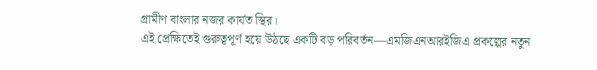গ্রামীণ বাংলার নজর কার্যত স্থির।
এই প্রেক্ষিতেই গুরুত্বপূর্ণ হয়ে উঠছে একটি বড় পরিবর্তন—এমজিএনআরইজিএ প্রকল্পের নতুন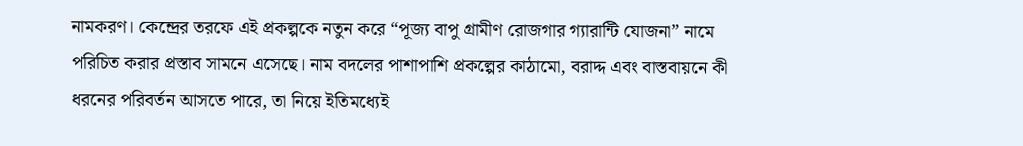নামকরণ। কেন্দ্রের তরফে এই প্রকল্পকে নতুন করে “পূজ্য বাপু গ্রামীণ রোজগার গ্যারান্টি যোজনা” নামে পরিচিত করার প্রস্তাব সামনে এসেছে। নাম বদলের পাশাপাশি প্রকল্পের কাঠামো, বরাদ্দ এবং বাস্তবায়নে কী ধরনের পরিবর্তন আসতে পারে, তা নিয়ে ইতিমধ্যেই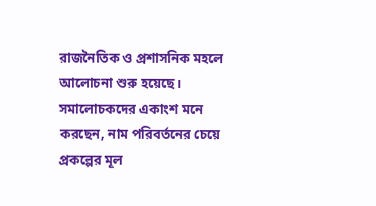রাজনৈতিক ও প্রশাসনিক মহলে আলোচনা শুরু হয়েছে। সমালোচকদের একাংশ মনে করছেন, নাম পরিবর্তনের চেয়ে প্রকল্পের মূল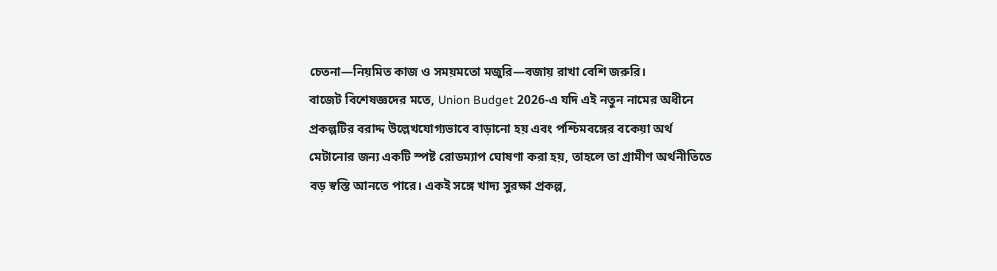চেতনা—নিয়মিত কাজ ও সময়মতো মজুরি—বজায় রাখা বেশি জরুরি।
বাজেট বিশেষজ্ঞদের মতে, Union Budget 2026-এ যদি এই নতুন নামের অধীনে প্রকল্পটির বরাদ্দ উল্লেখযোগ্যভাবে বাড়ানো হয় এবং পশ্চিমবঙ্গের বকেয়া অর্থ মেটানোর জন্য একটি স্পষ্ট রোডম্যাপ ঘোষণা করা হয়, তাহলে তা গ্রামীণ অর্থনীতিতে বড় স্বস্তি আনতে পারে। একই সঙ্গে খাদ্য সুরক্ষা প্রকল্প,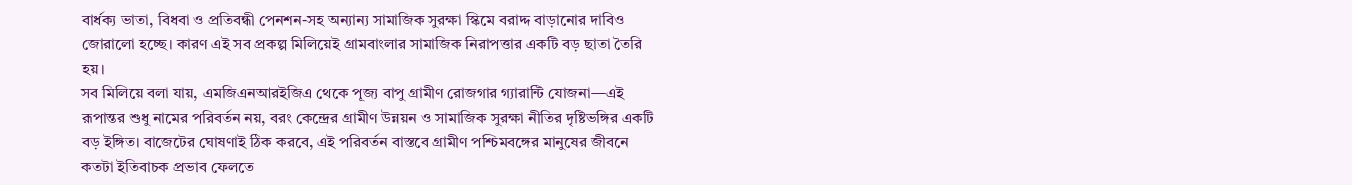বার্ধক্য ভাতা, বিধবা ও প্রতিবন্ধী পেনশন-সহ অন্যান্য সামাজিক সুরক্ষা স্কিমে বরাদ্দ বাড়ানোর দাবিও জোরালো হচ্ছে। কারণ এই সব প্রকল্প মিলিয়েই গ্রামবাংলার সামাজিক নিরাপত্তার একটি বড় ছাতা তৈরি হয়।
সব মিলিয়ে বলা যায়, এমজিএনআরইজিএ থেকে পূজ্য বাপু গ্রামীণ রোজগার গ্যারান্টি যোজনা—এই রূপান্তর শুধু নামের পরিবর্তন নয়, বরং কেন্দ্রের গ্রামীণ উন্নয়ন ও সামাজিক সুরক্ষা নীতির দৃষ্টিভঙ্গির একটি বড় ইঙ্গিত। বাজেটের ঘোষণাই ঠিক করবে, এই পরিবর্তন বাস্তবে গ্রামীণ পশ্চিমবঙ্গের মানুষের জীবনে কতটা ইতিবাচক প্রভাব ফেলতে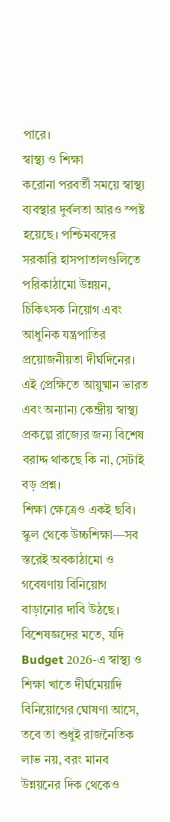পারে।
স্বাস্থ্য ও শিক্ষা
করোনা পরবর্তী সময়ে স্বাস্থ্য ব্যবস্থার দুর্বলতা আরও স্পষ্ট হয়েছে। পশ্চিমবঙ্গের সরকারি হাসপাতালগুলিতে পরিকাঠামো উন্নয়ন, চিকিৎসক নিয়োগ এবং আধুনিক যন্ত্রপাতির প্রয়োজনীয়তা দীর্ঘদিনের। এই প্রেক্ষিতে আয়ুষ্মান ভারত এবং অন্যান্য কেন্দ্রীয় স্বাস্থ্য প্রকল্পে রাজ্যের জন্য বিশেষ বরাদ্দ থাকছে কি না, সেটাই বড় প্রশ্ন।
শিক্ষা ক্ষেত্রেও একই ছবি। স্কুল থেকে উচ্চশিক্ষা—সব স্তরেই অবকাঠামো ও গবেষণায় বিনিয়োগ বাড়ানোর দাবি উঠছে। বিশেষজ্ঞদের মতে, যদি Budget 2026-এ স্বাস্থ্য ও শিক্ষা খাতে দীর্ঘমেয়াদি বিনিয়োগের ঘোষণা আসে, তবে তা শুধুই রাজনৈতিক লাভ নয়, বরং মানব উন্নয়নের দিক থেকেও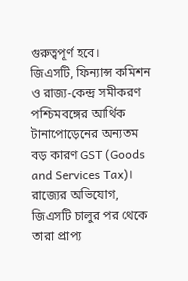গুরুত্বপূর্ণ হবে।
জিএসটি, ফিন্যান্স কমিশন ও রাজ্য-কেন্দ্র সমীকরণ
পশ্চিমবঙ্গের আর্থিক টানাপোড়েনের অন্যতম বড় কারণ GST (Goods and Services Tax)। রাজ্যের অভিযোগ, জিএসটি চালুর পর থেকে তারা প্রাপ্য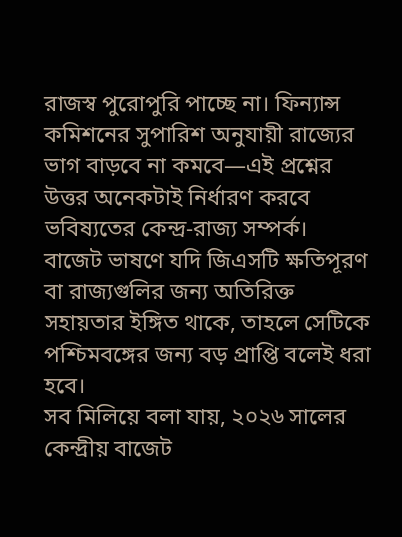রাজস্ব পুরোপুরি পাচ্ছে না। ফিন্যান্স কমিশনের সুপারিশ অনুযায়ী রাজ্যের ভাগ বাড়বে না কমবে—এই প্রশ্নের উত্তর অনেকটাই নির্ধারণ করবে ভবিষ্যতের কেন্দ্র-রাজ্য সম্পর্ক।
বাজেট ভাষণে যদি জিএসটি ক্ষতিপূরণ বা রাজ্যগুলির জন্য অতিরিক্ত সহায়তার ইঙ্গিত থাকে, তাহলে সেটিকে পশ্চিমবঙ্গের জন্য বড় প্রাপ্তি বলেই ধরা হবে।
সব মিলিয়ে বলা যায়, ২০২৬ সালের কেন্দ্রীয় বাজেট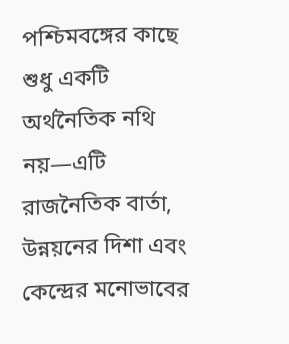পশ্চিমবঙ্গের কাছে শুধু একটি অর্থনৈতিক নথি নয়—এটি রাজনৈতিক বার্তা, উন্নয়নের দিশা এবং কেন্দ্রের মনোভাবের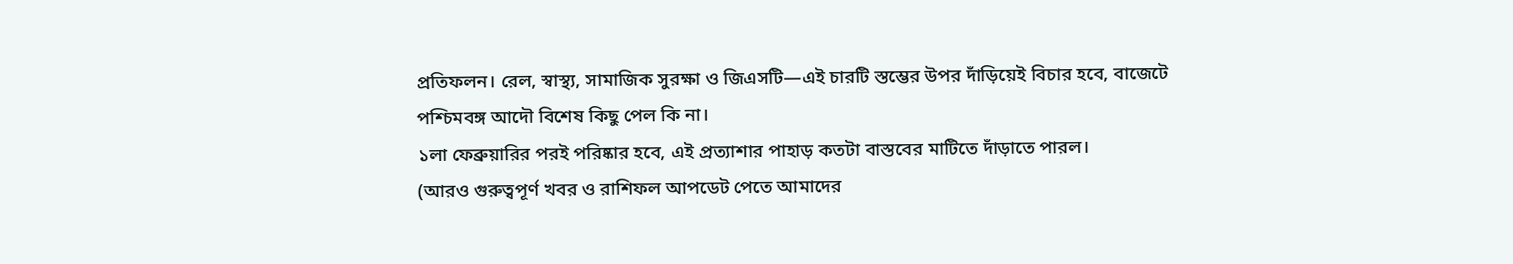প্রতিফলন। রেল, স্বাস্থ্য, সামাজিক সুরক্ষা ও জিএসটি—এই চারটি স্তম্ভের উপর দাঁড়িয়েই বিচার হবে, বাজেটে পশ্চিমবঙ্গ আদৌ বিশেষ কিছু পেল কি না।
১লা ফেব্রুয়ারির পরই পরিষ্কার হবে, এই প্রত্যাশার পাহাড় কতটা বাস্তবের মাটিতে দাঁড়াতে পারল।
(আরও গুরুত্বপূর্ণ খবর ও রাশিফল আপডেট পেতে আমাদের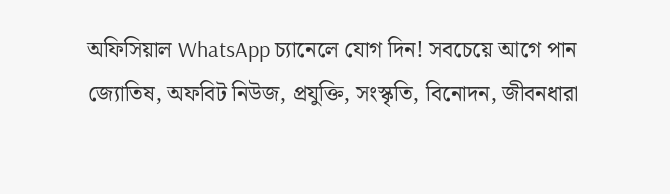অফিসিয়াল WhatsApp চ্যানেলে যোগ দিন! সবচেয়ে আগে পান জ্যোতিষ, অফবিট নিউজ, প্রযুক্তি, সংস্কৃতি, বিনোদন, জীবনধারা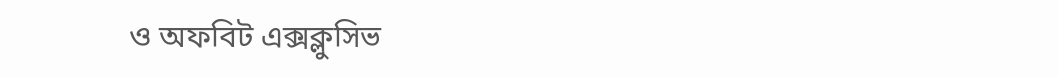ও অফবিট এক্সক্লুসিভ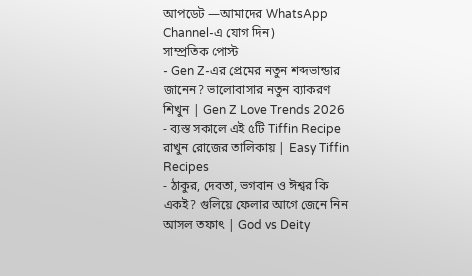আপডেট —আমাদের WhatsApp Channel-এ যোগ দিন)
সাম্প্রতিক পোস্ট
- Gen Z-এর প্রেমের নতুন শব্দভান্ডার জানেন? ভালোবাসার নতুন ব্যাকরণ শিখুন | Gen Z Love Trends 2026
- ব্যস্ত সকালে এই ৫টি Tiffin Recipe রাখুন রোজের তালিকায় | Easy Tiffin Recipes
- ঠাকুর, দেবতা, ভগবান ও ঈশ্বর কি একই? গুলিয়ে ফেলার আগে জেনে নিন আসল তফাৎ | God vs Deity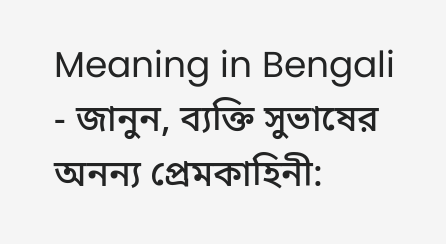Meaning in Bengali
- জানুন, ব্যক্তি সুভাষের অনন্য প্রেমকাহিনী: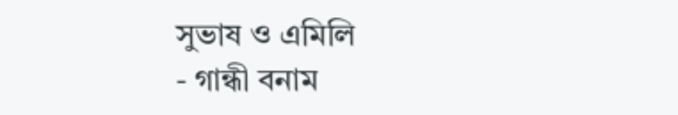সুভাষ ও এমিলি
- গান্ধী বনাম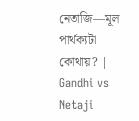নেতাজি—মূল পার্থক্যটা কোথায়? | Gandhi vs Netaji